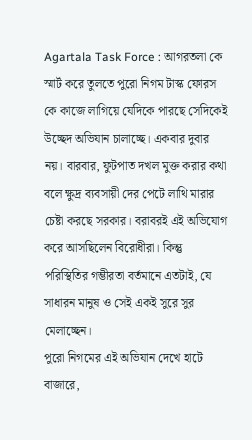Agartala Task Force : আগরতলা কে স্মার্ট করে তুলতে পুরো নিগম টাস্ক ফোরস কে কাজে লাগিয়ে যেদিকে পারছে সেদিকেই উচ্ছেদ অভিযান চালাচ্ছে। একবার দুবার নয়। বারবার, ফুটপাত দখল মুক্ত করার কথা বলে ক্ষুদ্র ব্যবসায়ী দের পেটে লাথি মারার চেষ্টা করছে সরকার। বরাবরই এই অভিযোগ করে আসছিলেন বিরোধীরা। কিন্তু পরিস্থিতির গম্ভীরতা বর্তমানে এতটাই, যে সাধারন মানুষ ও সেই একই সুরে সুর মেলাচ্ছেন।
পুরো নিগমের এই অভিযান দেখে হাটে বাজারে,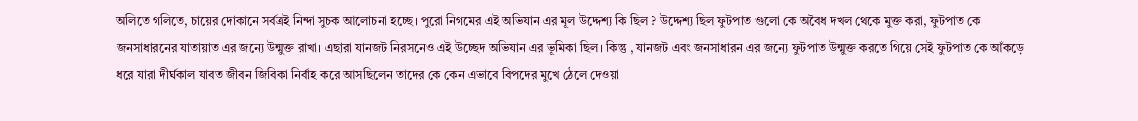অলিতে গলিতে, চায়ের দোকানে সর্বত্রই নিন্দা সুচক আলোচনা হচ্ছে। পুরো নিগমের এই অভিযান এর মূল উদ্দেশ্য কি ছিল ? উদ্দেশ্য ছিল ফুটপাত গুলো কে অবৈধ দখল থেকে মুক্ত করা, ফুটপাত কে জনসাধারনের যাতায়াত এর জন্যে উন্মুক্ত রাখা। এছারা যানজট নিরসনেও এই উচ্ছেদ অভিযান এর ভূমিকা ছিল। কিন্তু , যানজট এবং জনসাধারন এর জন্যে ফুটপাত উন্মুক্ত করতে গিয়ে সেই ফুটপাত কে আঁকড়ে ধরে যারা দীর্ঘকাল যাবত জীবন জিবিকা নির্বাহ করে আসছিলেন তাদের কে কেন এভাবে বিপদের মুখে ঠেলে দেওয়া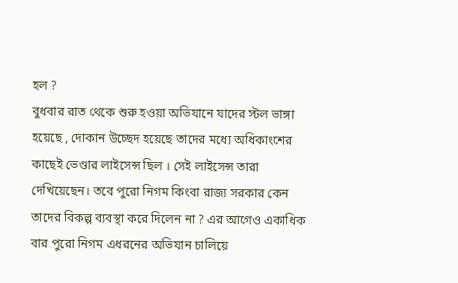হল ?
বুধবার রাত থেকে শুরু হওয়া অভিযানে যাদের স্টল ভাঙ্গা হয়েছে , দোকান উচ্ছেদ হয়েছে তাদের মধ্যে অধিকাংশের কাছেই ভেণ্ডার লাইসেন্স ছিল । সেই লাইসেন্স তারা দেখিয়েছেন। তবে পুরো নিগম কিংবা রাজ্য সরকার কেন তাদের বিকল্প ব্যবস্থা করে দিলেন না ? এর আগেও একাধিক বার পুরো নিগম এধরনের অভিযান চালিয়ে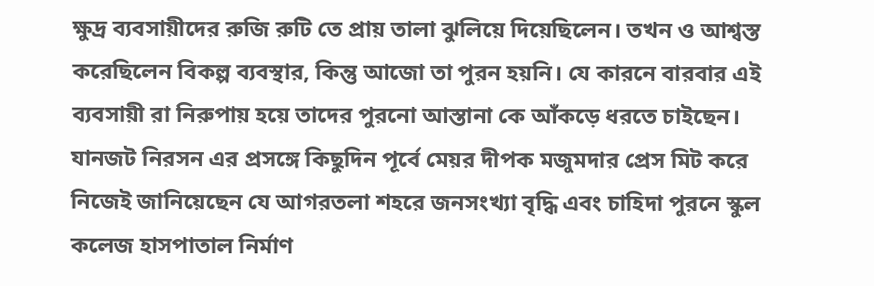ক্ষুদ্র ব্যবসায়ীদের রুজি রুটি তে প্রায় তালা ঝুলিয়ে দিয়েছিলেন। তখন ও আশ্বস্ত করেছিলেন বিকল্প ব্যবস্থার, কিন্তু আজো তা পুরন হয়নি। যে কারনে বারবার এই ব্যবসায়ী রা নিরুপায় হয়ে তাদের পুরনো আস্তানা কে আঁকড়ে ধরতে চাইছেন।
যানজট নিরসন এর প্রসঙ্গে কিছুদিন পূর্বে মেয়র দীপক মজুমদার প্রেস মিট করে নিজেই জানিয়েছেন যে আগরতলা শহরে জনসংখ্যা বৃদ্ধি এবং চাহিদা পুরনে স্কুল কলেজ হাসপাতাল নির্মাণ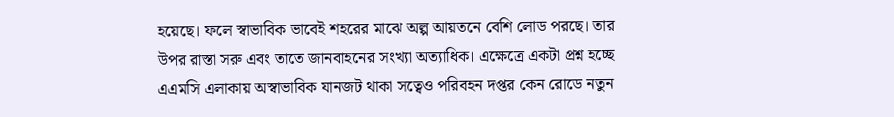হয়েছে। ফলে স্বাভাবিক ভাবেই শহরের মাঝে অল্প আয়তনে বেশি লোড পরছে। তার উপর রাস্তা সরু এবং তাতে জানবাহনের সংখ্যা অত্যাধিক। এক্ষেত্রে একটা প্রশ্ন হচ্ছে এএমসি এলাকায় অস্বাভাবিক যানজট থাকা সত্বেও পরিবহন দপ্তর কেন রোডে নতুন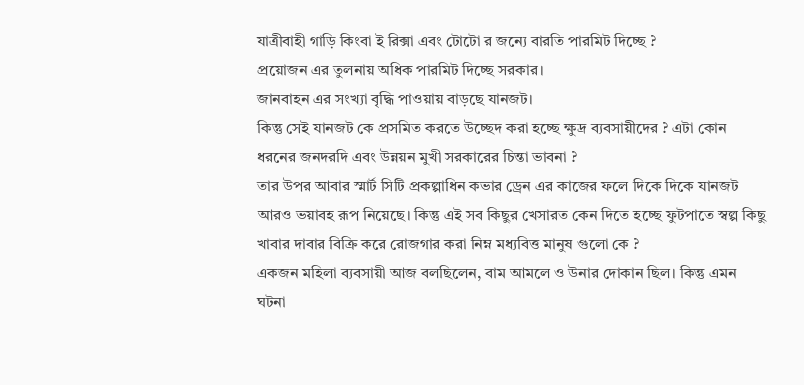যাত্রীবাহী গাড়ি কিংবা ই রিক্সা এবং টোটো র জন্যে বারতি পারমিট দিচ্ছে ?
প্রয়োজন এর তুলনায় অধিক পারমিট দিচ্ছে সরকার।
জানবাহন এর সংখ্যা বৃদ্ধি পাওয়ায় বাড়ছে যানজট।
কিন্তু সেই যানজট কে প্রসমিত করতে উচ্ছেদ করা হচ্ছে ক্ষুদ্র ব্যবসায়ীদের ? এটা কোন ধরনের জনদরদি এবং উন্নয়ন মুখী সরকারের চিন্তা ভাবনা ?
তার উপর আবার স্মার্ট সিটি প্রকল্পাধিন কভার ড্রেন এর কাজের ফলে দিকে দিকে যানজট আরও ভয়াবহ রূপ নিয়েছে। কিন্তু এই সব কিছুর খেসারত কেন দিতে হচ্ছে ফুটপাতে স্বল্প কিছু খাবার দাবার বিক্রি করে রোজগার করা নিম্ন মধ্যবিত্ত মানুষ গুলো কে ?
একজন মহিলা ব্যবসায়ী আজ বলছিলেন, বাম আমলে ও উনার দোকান ছিল। কিন্তু এমন ঘটনা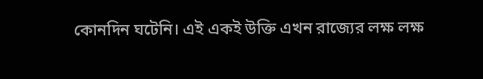কোনদিন ঘটেনি। এই একই উক্তি এখন রাজ্যের লক্ষ লক্ষ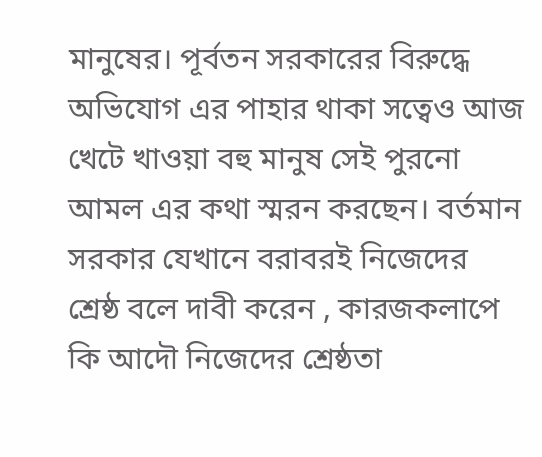মানুষের। পূর্বতন সরকারের বিরুদ্ধে অভিযোগ এর পাহার থাকা সত্বেও আজ খেটে খাওয়া বহু মানুষ সেই পুরনো আমল এর কথা স্মরন করছেন। বর্তমান সরকার যেখানে বরাবরই নিজেদের শ্রেষ্ঠ বলে দাবী করেন , কারজকলাপে কি আদৌ নিজেদের শ্রেষ্ঠতা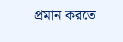প্রমান করতে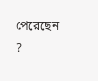পেরেছেন ?